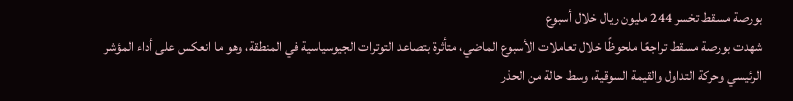بورصة مسقط تخسر 244 مليون ريال خلال أسبوع
شهدت بورصة مسقط تراجعًا ملحوظًا خلال تعاملات الأسبوع الماضي، متأثرة بتصاعد التوترات الجيوسياسية في المنطقة، وهو ما انعكس على أداء المؤشر الرئيسي وحركة التداول والقيمة السوقية، وسط حالة من الحذر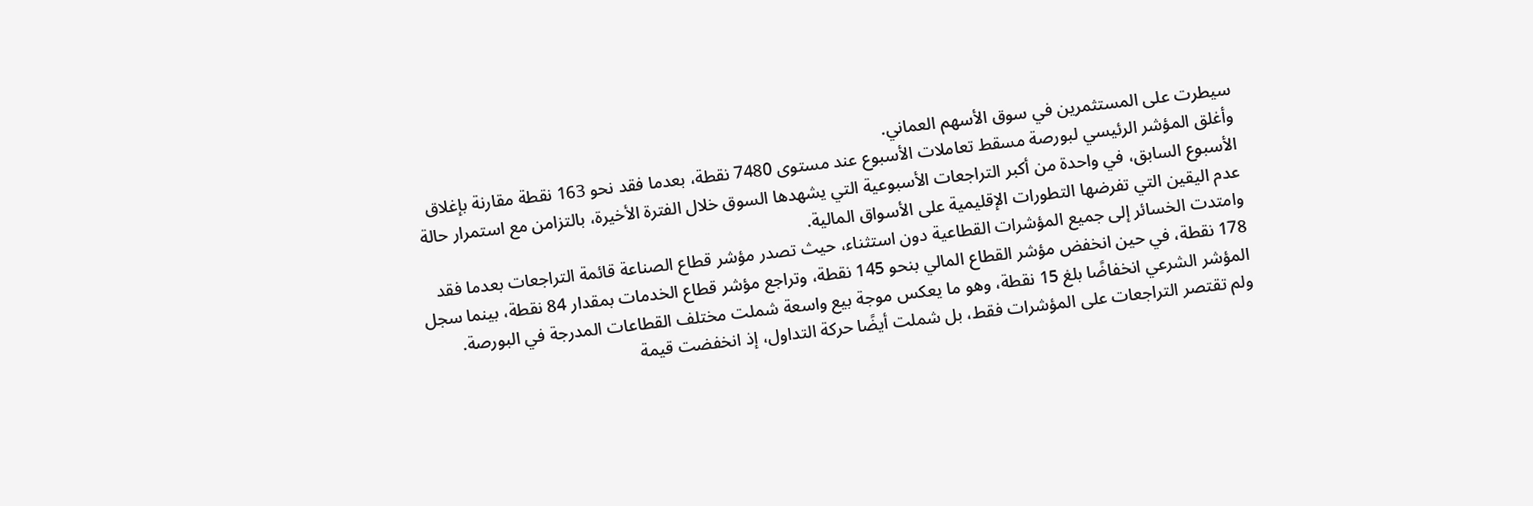سيطرت على المستثمرين في سوق الأسهم العماني.
وأغلق المؤشر الرئيسي لبورصة مسقط تعاملات الأسبوع عند مستوى 7480 نقطة، بعدما فقد نحو 163 نقطة مقارنة بإغلاق الأسبوع السابق، في واحدة من أكبر التراجعات الأسبوعية التي يشهدها السوق خلال الفترة الأخيرة، بالتزامن مع استمرار حالة عدم اليقين التي تفرضها التطورات الإقليمية على الأسواق المالية.
وامتدت الخسائر إلى جميع المؤشرات القطاعية دون استثناء، حيث تصدر مؤشر قطاع الصناعة قائمة التراجعات بعدما فقد 178 نقطة، في حين انخفض مؤشر القطاع المالي بنحو 145 نقطة، وتراجع مؤشر قطاع الخدمات بمقدار 84 نقطة، بينما سجل المؤشر الشرعي انخفاضًا بلغ 15 نقطة، وهو ما يعكس موجة بيع واسعة شملت مختلف القطاعات المدرجة في البورصة.
ولم تقتصر التراجعات على المؤشرات فقط، بل شملت أيضًا حركة التداول، إذ انخفضت قيمة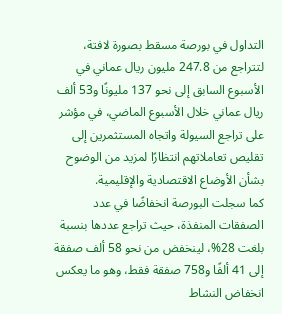التداول في بورصة مسقط بصورة لافتة، لتتراجع من 247.8 مليون ريال عماني في الأسبوع السابق إلى نحو 137 مليونًا و53 ألف ريال عماني خلال الأسبوع الماضي، في مؤشر على تراجع السيولة واتجاه المستثمرين إلى تقليص تعاملاتهم انتظارًا لمزيد من الوضوح بشأن الأوضاع الاقتصادية والإقليمية.
كما سجلت البورصة انخفاضًا في عدد الصفقات المنفذة، حيث تراجع عددها بنسبة بلغت 28%، لينخفض من نحو 58 ألف صفقة إلى 41 ألفًا و758 صفقة فقط، وهو ما يعكس انخفاض النشاط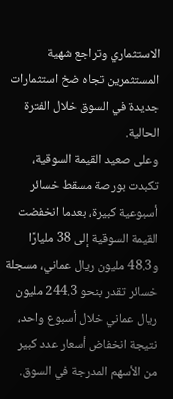الاستثماري وتراجع شهية المستثمرين تجاه ضخ استثمارات جديدة في السوق خلال الفترة الحالية.
وعلى صعيد القيمة السوقية، تكبدت بورصة مسقط خسائر أسبوعية كبيرة، بعدما انخفضت القيمة السوقية إلى 38 مليارًا و48.3 مليون ريال عماني، مسجلة خسائر تقدر بنحو 244.3 مليون ريال عماني خلال أسبوع واحد، نتيجة انخفاض أسعار عدد كبير من الأسهم المدرجة في السوق.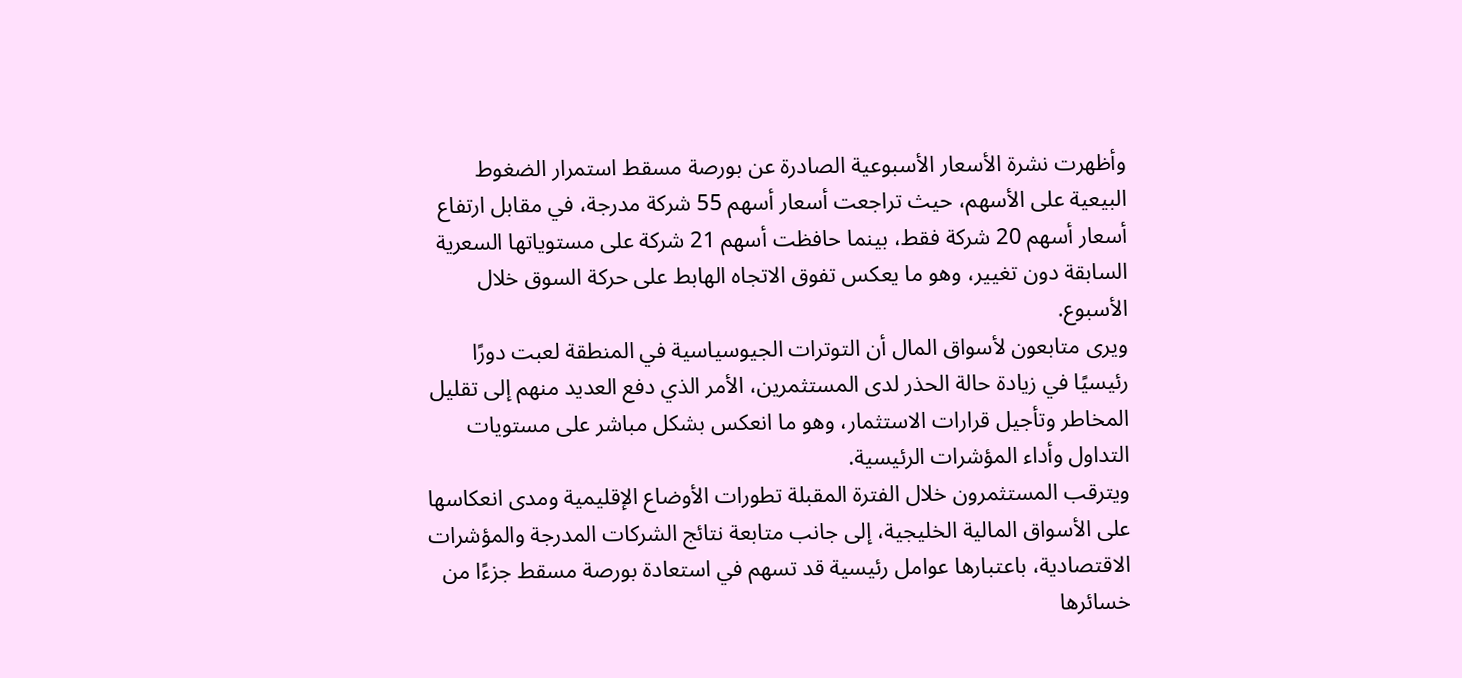وأظهرت نشرة الأسعار الأسبوعية الصادرة عن بورصة مسقط استمرار الضغوط البيعية على الأسهم، حيث تراجعت أسعار أسهم 55 شركة مدرجة، في مقابل ارتفاع أسعار أسهم 20 شركة فقط، بينما حافظت أسهم 21 شركة على مستوياتها السعرية السابقة دون تغيير، وهو ما يعكس تفوق الاتجاه الهابط على حركة السوق خلال الأسبوع.
ويرى متابعون لأسواق المال أن التوترات الجيوسياسية في المنطقة لعبت دورًا رئيسيًا في زيادة حالة الحذر لدى المستثمرين، الأمر الذي دفع العديد منهم إلى تقليل المخاطر وتأجيل قرارات الاستثمار، وهو ما انعكس بشكل مباشر على مستويات التداول وأداء المؤشرات الرئيسية.
ويترقب المستثمرون خلال الفترة المقبلة تطورات الأوضاع الإقليمية ومدى انعكاسها على الأسواق المالية الخليجية، إلى جانب متابعة نتائج الشركات المدرجة والمؤشرات الاقتصادية، باعتبارها عوامل رئيسية قد تسهم في استعادة بورصة مسقط جزءًا من خسائرها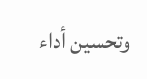وتحسين أداء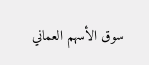سوق الأسهم العماني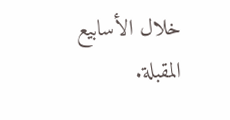خلال الأسابيع المقبلة.